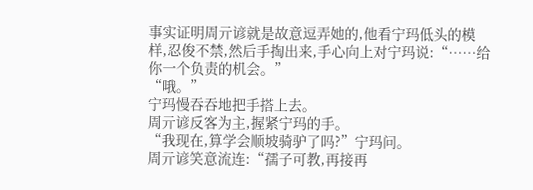事实证明周亓谚就是故意逗弄她的,他看宁玛低头的模样,忍俊不禁,然后手掏出来,手心向上对宁玛说:“……给你一个负责的机会。”
“哦。”
宁玛慢吞吞地把手搭上去。
周亓谚反客为主,握紧宁玛的手。
“我现在,算学会顺坡骑驴了吗?”宁玛问。
周亓谚笑意流连:“孺子可教,再接再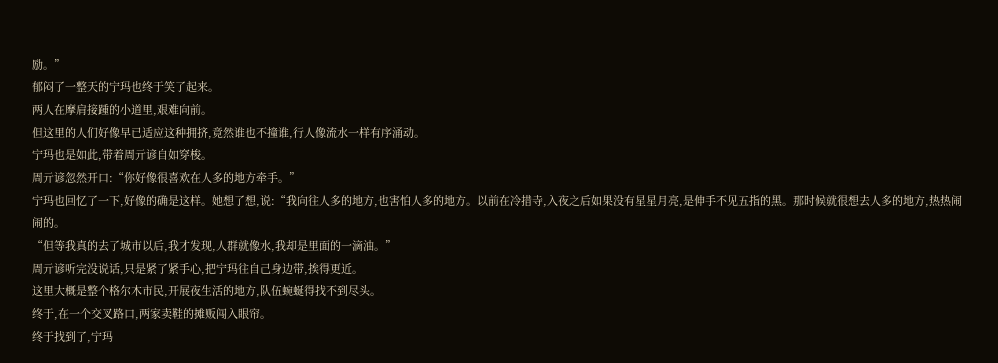励。”
郁闷了一整天的宁玛也终于笑了起来。
两人在摩肩接踵的小道里,艰难向前。
但这里的人们好像早已适应这种拥挤,竟然谁也不撞谁,行人像流水一样有序涌动。
宁玛也是如此,带着周亓谚自如穿梭。
周亓谚忽然开口:“你好像很喜欢在人多的地方牵手。”
宁玛也回忆了一下,好像的确是这样。她想了想,说:“我向往人多的地方,也害怕人多的地方。以前在冷措寺,入夜之后如果没有星星月亮,是伸手不见五指的黑。那时候就很想去人多的地方,热热闹闹的。
“但等我真的去了城市以后,我才发现,人群就像水,我却是里面的一滴油。”
周亓谚听完没说话,只是紧了紧手心,把宁玛往自己身边带,挨得更近。
这里大概是整个格尔木市民,开展夜生活的地方,队伍蜿蜒得找不到尽头。
终于,在一个交叉路口,两家卖鞋的摊贩闯入眼帘。
终于找到了,宁玛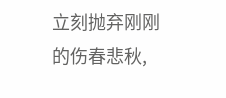立刻抛弃刚刚的伤春悲秋,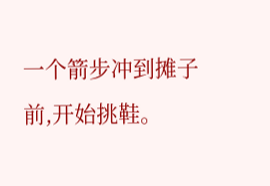一个箭步冲到摊子前,开始挑鞋。